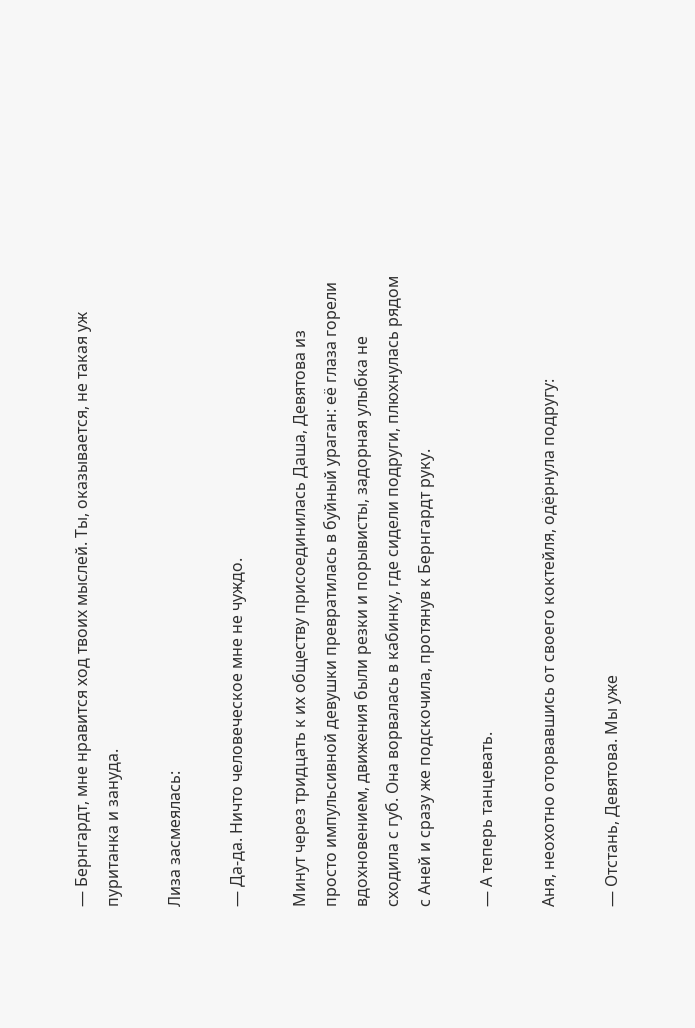— Бернгардт, мне нравится ход твоих мыслей. Ты, оказывается, не такая уж пуританка и зануда.

Лиза засмеялась:

— Да-да. Ничто человеческое мне не чуждо.

Минут через тридцать к их обществу присоединилась Даша, Девятова из просто импульсивной девушки превратилась в буйный ураган: её глаза горели вдохновением, движения были резки и порывисты, задорная улыбка не сходила с губ. Она ворвалась в кабинку, где сидели подруги, плюхнулась рядом с Аней и сразу же подскочила, протянув к Бернгардт руку.

— А теперь танцевать.

Аня, неохотно оторвавшись от своего коктейля, одёрнула подругу:

— Отстань, Девятова. Мы уже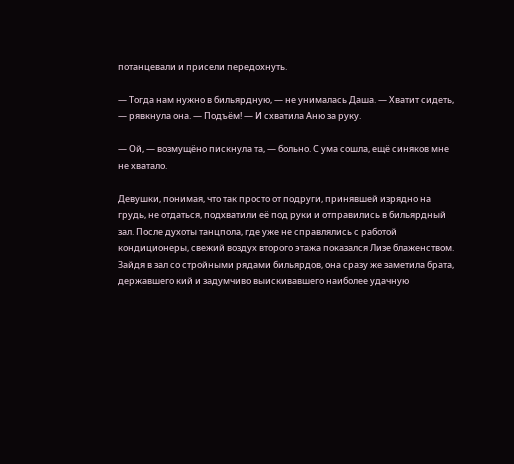потанцевали и присели передохнуть.

— Тогда нам нужно в бильярдную, — не унималась Даша. — Хватит сидеть, — рявкнула она. — Подъём! — И схватила Аню за руку.

— Ой, — возмущёно пискнула та, — больно. С ума сошла, ещё синяков мне не хватало.

Девушки, понимая, что так просто от подруги, принявшей изрядно на грудь, не отдаться, подхватили её под руки и отправились в бильярдный зал. После духоты танцпола, где уже не справлялись с работой кондиционеры, свежий воздух второго этажа показался Лизе блаженством. Зайдя в зал со стройными рядами бильярдов, она сразу же заметила брата, державшего кий и задумчиво выискивавшего наиболее удачную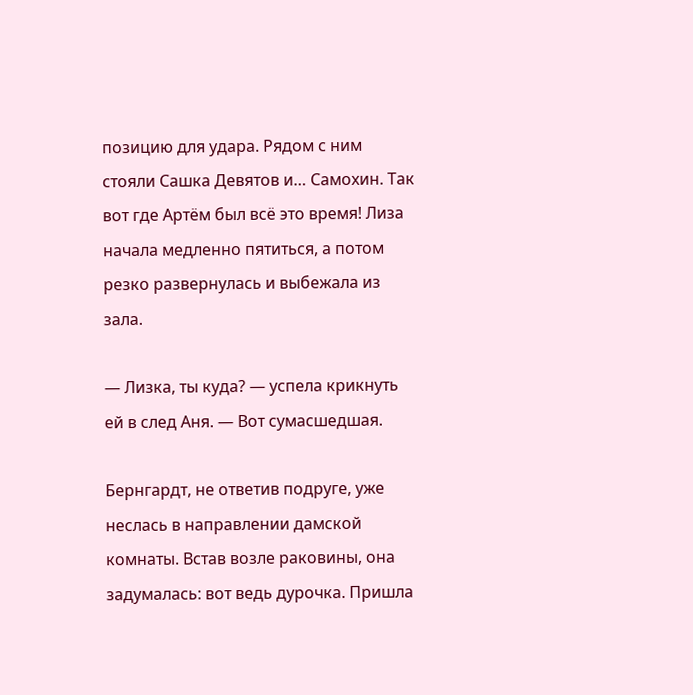позицию для удара. Рядом с ним стояли Сашка Девятов и… Самохин. Так вот где Артём был всё это время! Лиза начала медленно пятиться, а потом резко развернулась и выбежала из зала.

— Лизка, ты куда? — успела крикнуть ей в след Аня. — Вот сумасшедшая.

Бернгардт, не ответив подруге, уже неслась в направлении дамской комнаты. Встав возле раковины, она задумалась: вот ведь дурочка. Пришла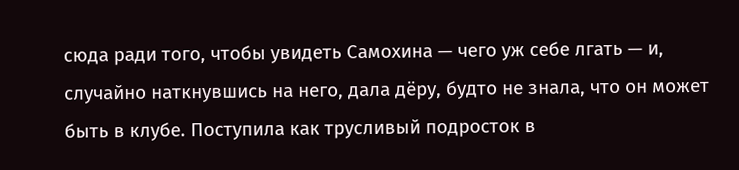сюда ради того, чтобы увидеть Самохина — чего уж себе лгать — и, случайно наткнувшись на него, дала дёру, будто не знала, что он может быть в клубе. Поступила как трусливый подросток в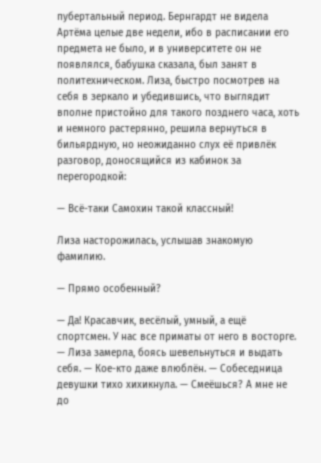пубертальный период. Бернгардт не видела Артёма целые две недели, ибо в расписании его предмета не было, и в университете он не появлялся, бабушка сказала, был занят в политехническом. Лиза, быстро посмотрев на себя в зеркало и убедившись, что выглядит вполне пристойно для такого позднего часа, хоть и немного растерянно, решила вернуться в бильярдную, но неожиданно слух её привлёк разговор, доносящийся из кабинок за перегородкой:

— Всё-таки Самохин такой классный!

Лиза насторожилась, услышав знакомую фамилию.

— Прямо особенный?

— Да! Красавчик, весёлый, умный, а ещё спортсмен. У нас все приматы от него в восторге. — Лиза замерла, боясь шевельнуться и выдать себя. — Кое-кто даже влюблён. — Собеседница девушки тихо хихикнула. — Смеёшься? А мне не до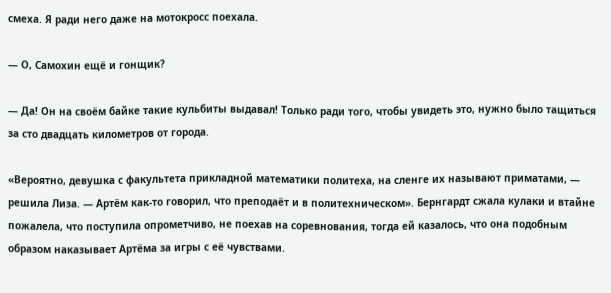смеха. Я ради него даже на мотокросс поехала.

— О, Самохин ещё и гонщик?

— Да! Он на своём байке такие кульбиты выдавал! Только ради того, чтобы увидеть это, нужно было тащиться за сто двадцать километров от города.

«Вероятно, девушка с факультета прикладной математики политеха, на сленге их называют приматами, — решила Лиза. — Артём как-то говорил, что преподаёт и в политехническом». Бернгардт сжала кулаки и втайне пожалела, что поступила опрометчиво, не поехав на соревнования, тогда ей казалось, что она подобным образом наказывает Артёма за игры с её чувствами.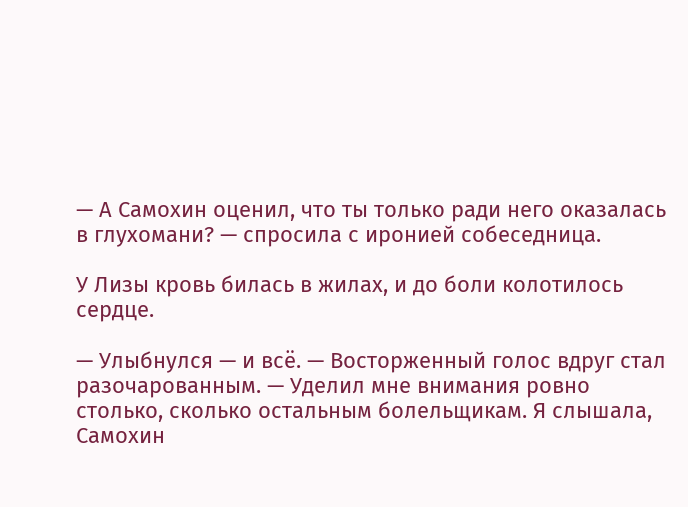— А Самохин оценил, что ты только ради него оказалась в глухомани? — спросила с иронией собеседница.

У Лизы кровь билась в жилах, и до боли колотилось сердце.

— Улыбнулся — и всё. — Восторженный голос вдруг стал разочарованным. — Уделил мне внимания ровно столько, сколько остальным болельщикам. Я слышала, Самохин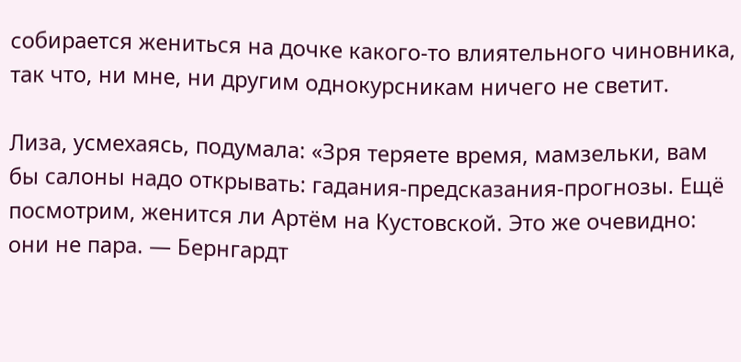собирается жениться на дочке какого-то влиятельного чиновника, так что, ни мне, ни другим однокурсникам ничего не светит.

Лиза, усмехаясь, подумала: «Зря теряете время, мамзельки, вам бы салоны надо открывать: гадания-предсказания-прогнозы. Ещё посмотрим, женится ли Артём на Кустовской. Это же очевидно: они не пара. — Бернгардт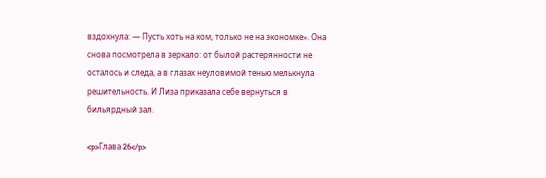вздохнула: — Пусть хоть на ком, только не на экономке». Она снова посмотрела в зеркало: от былой растерянности не осталось и следа, а в глазах неуловимой тенью мелькнула решительность. И Лиза приказала себе вернуться в бильярдный зал.

<p>Глава 26</p>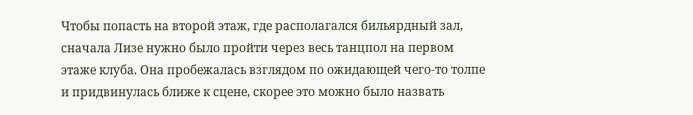Чтобы попасть на второй этаж, где располагался бильярдный зал, сначала Лизе нужно было пройти через весь танцпол на первом этаже клуба. Она пробежалась взглядом по ожидающей чего-то толпе и придвинулась ближе к сцене, скорее это можно было назвать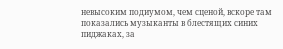невысоким подиумом, чем сценой, вскоре там показались музыканты в блестящих синих пиджаках, за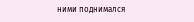ними поднимался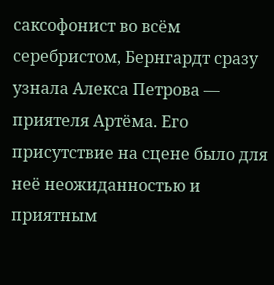саксофонист во всём серебристом, Бернгардт сразу узнала Алекса Петрова — приятеля Артёма. Его присутствие на сцене было для неё неожиданностью и приятным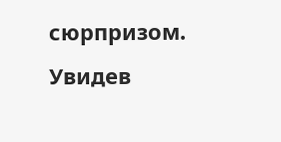сюрпризом. Увидев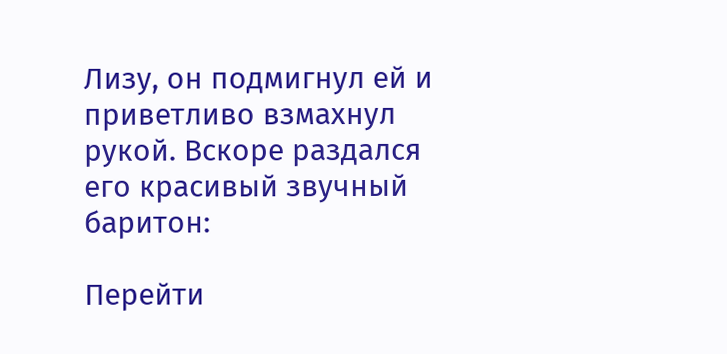Лизу, он подмигнул ей и приветливо взмахнул рукой. Вскоре раздался его красивый звучный баритон:

Перейти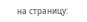на страницу: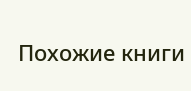Похожие книги